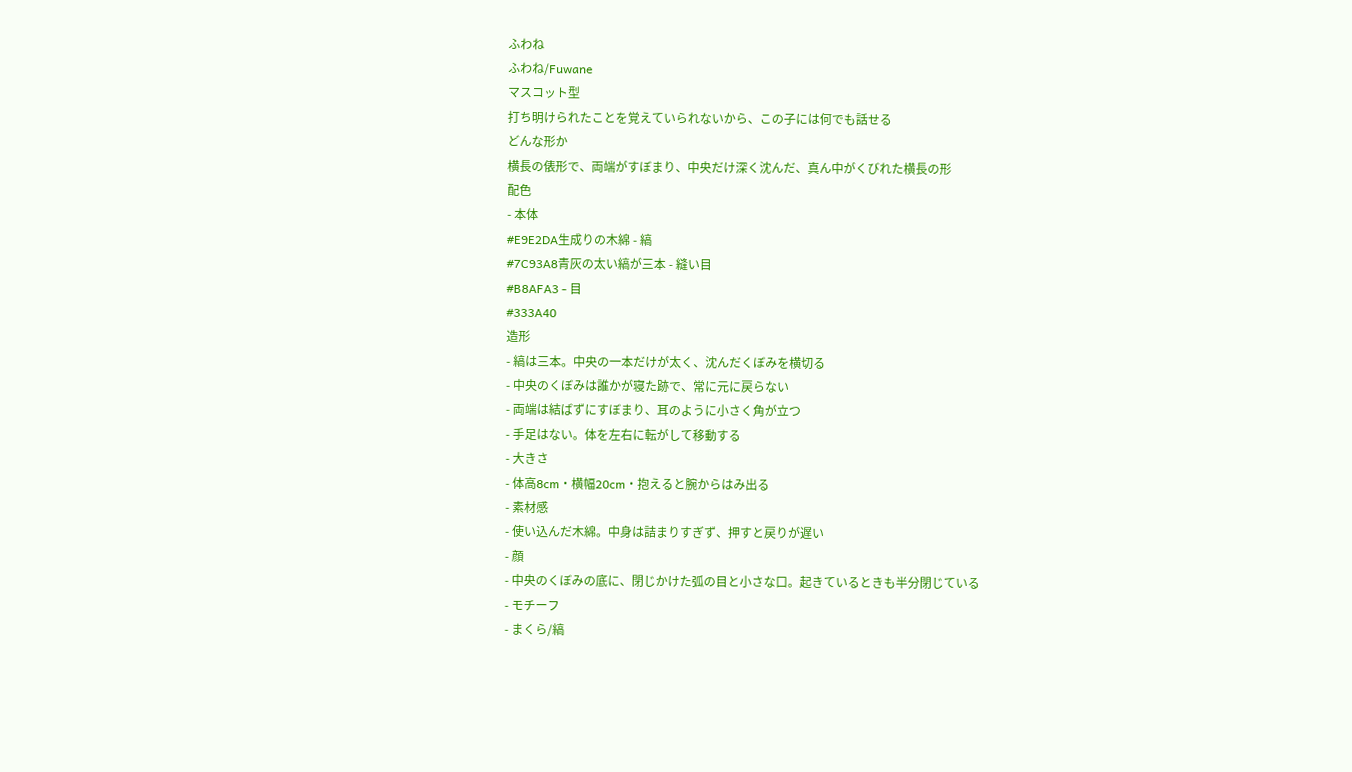ふわね
ふわね/Fuwane
マスコット型
打ち明けられたことを覚えていられないから、この子には何でも話せる
どんな形か
横長の俵形で、両端がすぼまり、中央だけ深く沈んだ、真ん中がくびれた横長の形
配色
- 本体
#E9E2DA生成りの木綿 - 縞
#7C93A8青灰の太い縞が三本 - 縫い目
#B8AFA3 - 目
#333A40
造形
- 縞は三本。中央の一本だけが太く、沈んだくぼみを横切る
- 中央のくぼみは誰かが寝た跡で、常に元に戻らない
- 両端は結ばずにすぼまり、耳のように小さく角が立つ
- 手足はない。体を左右に転がして移動する
- 大きさ
- 体高8cm・横幅20cm・抱えると腕からはみ出る
- 素材感
- 使い込んだ木綿。中身は詰まりすぎず、押すと戻りが遅い
- 顔
- 中央のくぼみの底に、閉じかけた弧の目と小さな口。起きているときも半分閉じている
- モチーフ
- まくら/縞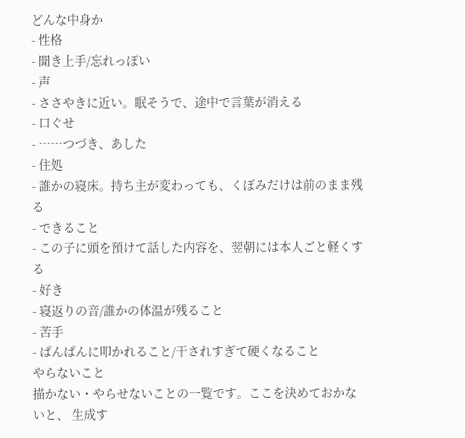どんな中身か
- 性格
- 聞き上手/忘れっぽい
- 声
- ささやきに近い。眠そうで、途中で言葉が消える
- 口ぐせ
- ……つづき、あした
- 住処
- 誰かの寝床。持ち主が変わっても、くぼみだけは前のまま残る
- できること
- この子に頭を預けて話した内容を、翌朝には本人ごと軽くする
- 好き
- 寝返りの音/誰かの体温が残ること
- 苦手
- ぱんぱんに叩かれること/干されすぎて硬くなること
やらないこと
描かない・やらせないことの一覧です。ここを決めておかないと、 生成す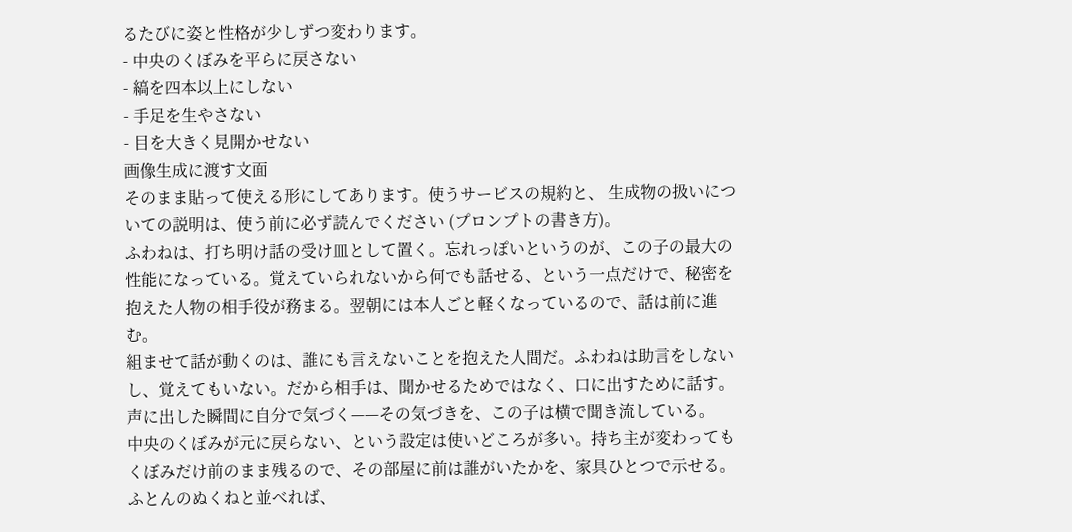るたびに姿と性格が少しずつ変わります。
- 中央のくぼみを平らに戻さない
- 縞を四本以上にしない
- 手足を生やさない
- 目を大きく見開かせない
画像生成に渡す文面
そのまま貼って使える形にしてあります。使うサービスの規約と、 生成物の扱いについての説明は、使う前に必ず読んでください (プロンプトの書き方)。
ふわねは、打ち明け話の受け皿として置く。忘れっぽいというのが、この子の最大の性能になっている。覚えていられないから何でも話せる、という一点だけで、秘密を抱えた人物の相手役が務まる。翌朝には本人ごと軽くなっているので、話は前に進む。
組ませて話が動くのは、誰にも言えないことを抱えた人間だ。ふわねは助言をしないし、覚えてもいない。だから相手は、聞かせるためではなく、口に出すために話す。声に出した瞬間に自分で気づく——その気づきを、この子は横で聞き流している。
中央のくぼみが元に戻らない、という設定は使いどころが多い。持ち主が変わってもくぼみだけ前のまま残るので、その部屋に前は誰がいたかを、家具ひとつで示せる。ふとんのぬくねと並べれば、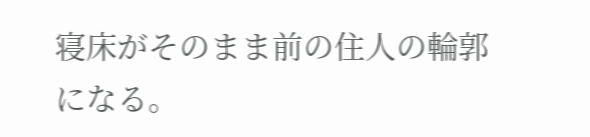寝床がそのまま前の住人の輪郭になる。